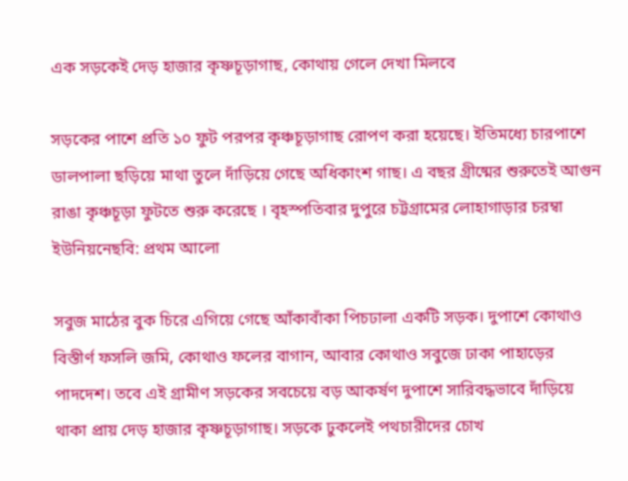এক সড়কেই দেড় হাজার কৃষ্ণচূড়াগাছ, কোথায় গেলে দেখা মিলবে

সড়কের পাশে প্রতি ১০ ফুট পরপর কৃঞ্চচূড়াগাছ রোপণ করা হয়েছে। ইতিমধ্যে চারপাশে ডালপালা ছড়িয়ে মাথা তুলে দাঁড়িয়ে গেছে অধিকাংশ গাছ। এ বছর গ্রীষ্মের শুরুতেই আগুন রাঙা কৃঞ্চচূড়া ফুটতে শুরু করেছে । বৃহস্পতিবার দুপুরে চট্টগ্রামের লোহাগাড়ার চরম্বা ইউনিয়নেছবি: প্রথম আলো

সবুজ মাঠের বুক চিরে এগিয়ে গেছে আঁকাবাঁকা পিচঢালা একটি সড়ক। দুপাশে কোথাও বিস্তীর্ণ ফসলি জমি, কোথাও ফলের বাগান, আবার কোথাও সবুজে ঢাকা পাহাড়ের পাদদেশ। তবে এই গ্রামীণ সড়কের সবচেয়ে বড় আকর্ষণ দুপাশে সারিবদ্ধভাবে দাঁড়িয়ে থাকা প্রায় দেড় হাজার কৃষ্ণচূড়াগাছ। সড়কে ঢুকলেই পথচারীদের চোখ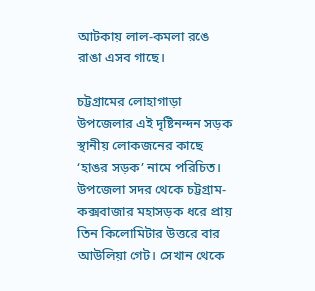আটকায় লাল-কমলা রঙে রাঙা এসব গাছে।

চট্টগ্রামের লোহাগাড়া উপজেলার এই দৃষ্টিনন্দন সড়ক স্থানীয় লোকজনের কাছে ‘হাঙর সড়ক’ নামে পরিচিত। উপজেলা সদর থেকে চট্টগ্রাম-কক্সবাজার মহাসড়ক ধরে প্রায় তিন কিলোমিটার উত্তরে বার আউলিয়া গেট। সেখান থেকে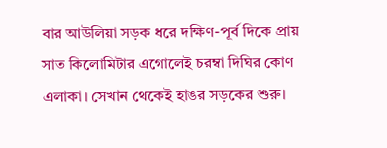বার আউলিয়া সড়ক ধরে দক্ষিণ-পূর্ব দিকে প্রায় সাত কিলোমিটার এগোলেই চরম্বা দিঘির কোণ এলাকা। সেখান থেকেই হাঙর সড়কের শুরু।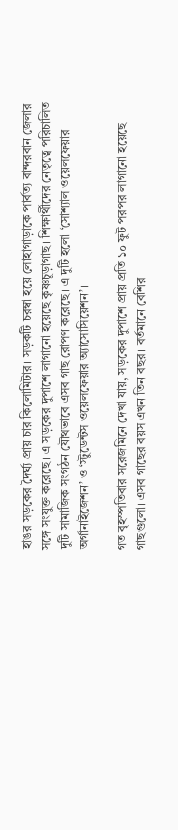হাঙর সড়কের দৈর্ঘ্য প্রায় চার কিলোমিটার। সড়কটি চরম্বা হয়ে লোহাগাড়াকে পার্বত্য বান্দরবান জেলার সঙ্গে সংযুক্ত করেছে। এ সড়কের দুপাশে লাগানো হয়েছে কৃষ্ণচূড়াগাছ। শিক্ষার্থীদের নেতৃত্বে পরিচালিত দুটি সামাজিক সংগঠন যৌথভাবে এসব গাছ রোপণ করেছে। এ দুটি হলো ‘সোশ্যাল ওয়েলফেয়ার অর্গানাইজেশন’ ও ‘স্টুডেন্টস ওয়েলফেয়ার অ্যাসোসিয়েশন’।

গত বৃহস্পতিবার সরেজমিনে দেখা যায়, সড়কের দুপাশে প্রায় প্রতি ১০ ফুট পরপর লাগানো হয়েছে গাছগুলো। এসব গাছের বয়স এখন তিন বছর। বর্তমানে বেশির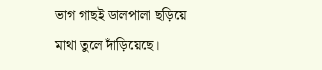ভাগ গাছই ডালপালা ছড়িয়ে মাথা তুলে দাঁড়িয়েছে।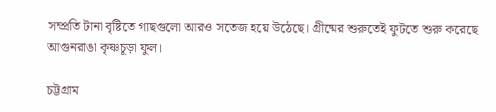সম্প্রতি টানা বৃষ্টিতে গাছগুলো আরও সতেজ হয়ে উঠেছে। গ্রীষ্মের শুরুতেই ফুটতে শুরু করেছে আগুনরাঙা কৃষ্ণচূড়া ফুল।

চট্টগ্রাম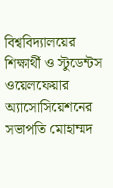বিশ্ববিদ্যালয়ের শিক্ষার্থী ও স্টুডেন্টস ওয়েলফেয়ার অ্যাসোসিয়েশনের সভাপতি মোহাম্মদ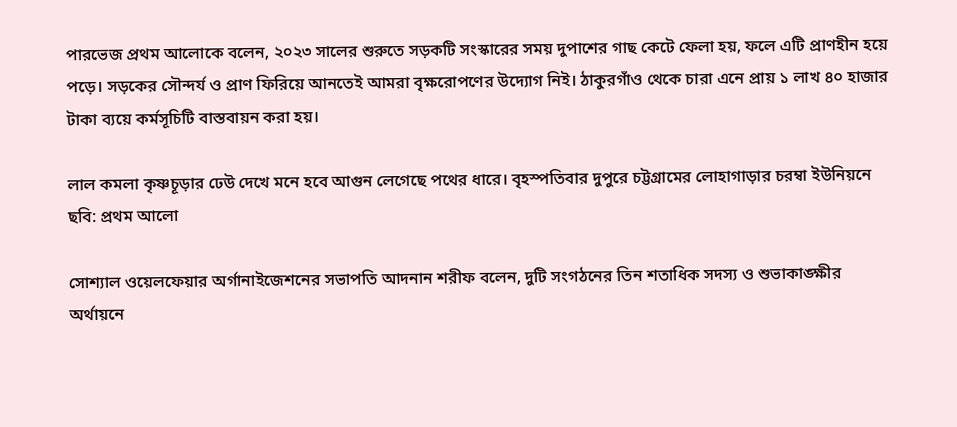পারভেজ প্রথম আলোকে বলেন, ২০২৩ সালের শুরুতে সড়কটি সংস্কারের সময় দুপাশের গাছ কেটে ফেলা হয়, ফলে এটি প্রাণহীন হয়ে পড়ে। সড়কের সৌন্দর্য ও প্রাণ ফিরিয়ে আনতেই আমরা বৃক্ষরোপণের উদ্যোগ নিই। ঠাকুরগাঁও থেকে চারা এনে প্রায় ১ লাখ ৪০ হাজার টাকা ব্যয়ে কর্মসূচিটি বাস্তবায়ন করা হয়।

লাল কমলা কৃষ্ণচূড়ার ঢেউ দেখে মনে হবে আগুন লেগেছে পথের ধারে। বৃহস্পতিবার দুপুরে চট্টগ্রামের লোহাগাড়ার চরম্বা ইউনিয়নে
ছবি: প্রথম আলো

সোশ্যাল ওয়েলফেয়ার অর্গানাইজেশনের সভাপতি আদনান শরীফ বলেন, দুটি সংগঠনের তিন শতাধিক সদস্য ও শুভাকাঙ্ক্ষীর অর্থায়নে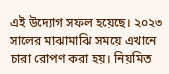এই উদ্যোগ সফল হয়েছে। ২০২৩ সালের মাঝামাঝি সময়ে এখানে চারা রোপণ করা হয়। নিয়মিত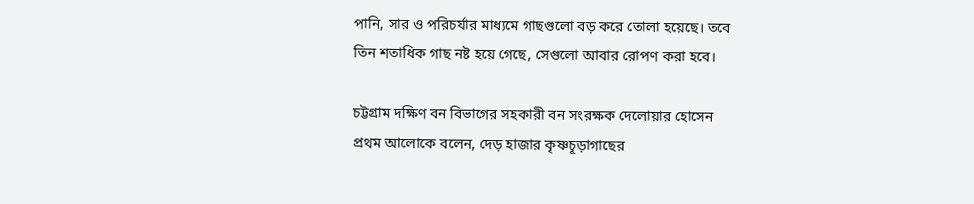পানি, সার ও পরিচর্যার মাধ্যমে গাছগুলো বড় করে তোলা হয়েছে। তবে তিন শতাধিক গাছ নষ্ট হয়ে গেছে, সেগুলো আবার রোপণ করা হবে।

চট্টগ্রাম দক্ষিণ বন বিভাগের সহকারী বন সংরক্ষক দেলোয়ার হোসেন প্রথম আলোকে বলেন, দেড় হাজার কৃষ্ণচূড়াগাছের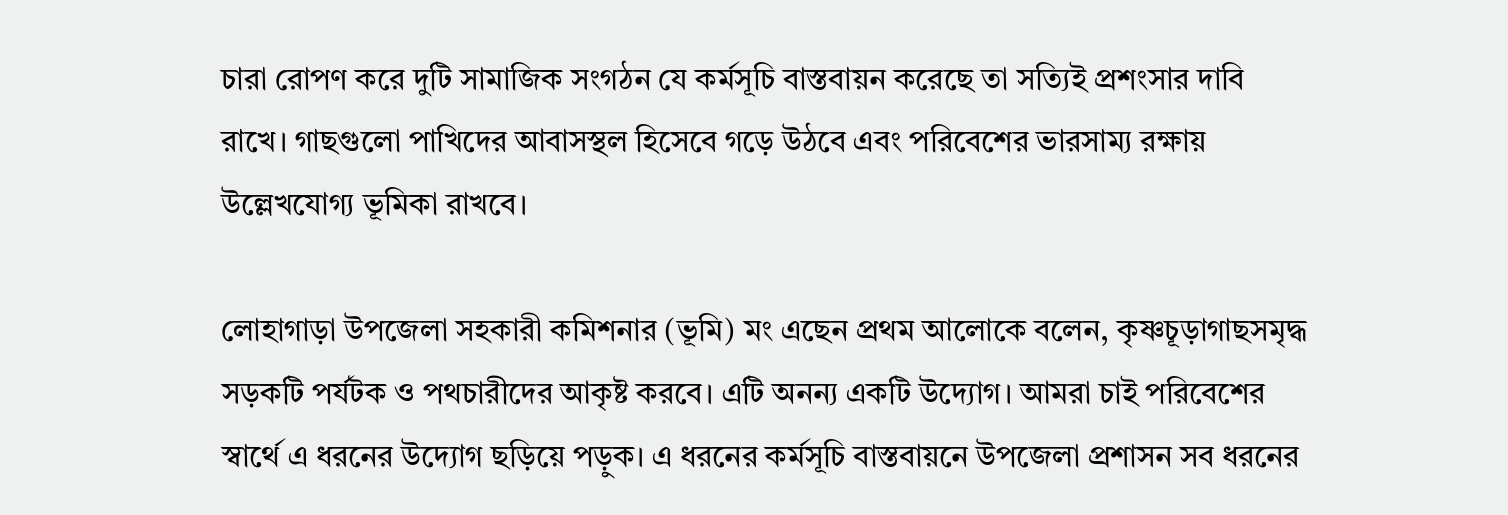চারা রোপণ করে দুটি সামাজিক সংগঠন যে কর্মসূচি বাস্তবায়ন করেছে তা সত্যিই প্রশংসার দাবি রাখে। গাছগুলো পাখিদের আবাসস্থল হিসেবে গড়ে উঠবে এবং পরিবেশের ভারসাম্য রক্ষায় উল্লেখযোগ্য ভূমিকা রাখবে।

লোহাগাড়া উপজেলা সহকারী কমিশনার (ভূমি) মং এছেন প্রথম আলোকে বলেন, কৃষ্ণচূড়াগাছসমৃদ্ধ সড়কটি পর্যটক ও পথচারীদের আকৃষ্ট করবে। এটি অনন্য একটি উদ্যোগ। আমরা চাই পরিবেশের স্বার্থে এ ধরনের উদ্যোগ ছড়িয়ে পড়ুক। এ ধরনের কর্মসূচি বাস্তবায়নে উপজেলা প্রশাসন সব ধরনের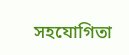সহযোগিতা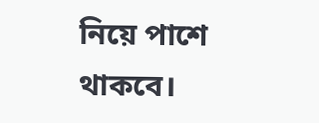নিয়ে পাশে থাকবে।